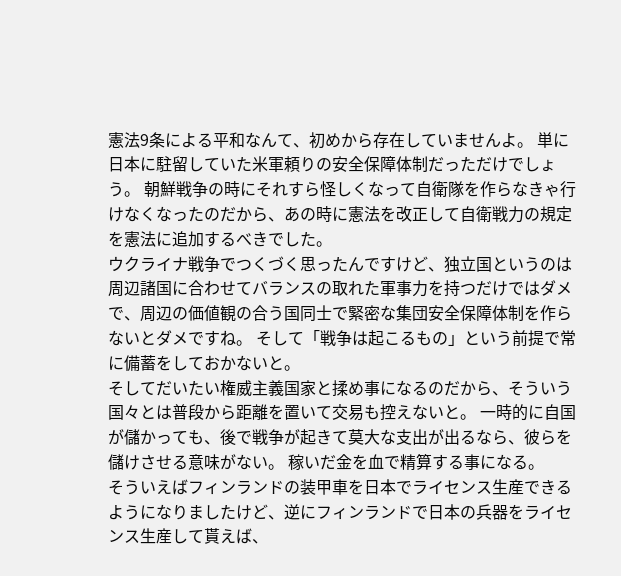憲法9条による平和なんて、初めから存在していませんよ。 単に日本に駐留していた米軍頼りの安全保障体制だっただけでしょう。 朝鮮戦争の時にそれすら怪しくなって自衛隊を作らなきゃ行けなくなったのだから、あの時に憲法を改正して自衛戦力の規定を憲法に追加するべきでした。
ウクライナ戦争でつくづく思ったんですけど、独立国というのは周辺諸国に合わせてバランスの取れた軍事力を持つだけではダメで、周辺の価値観の合う国同士で緊密な集団安全保障体制を作らないとダメですね。 そして「戦争は起こるもの」という前提で常に備蓄をしておかないと。
そしてだいたい権威主義国家と揉め事になるのだから、そういう国々とは普段から距離を置いて交易も控えないと。 一時的に自国が儲かっても、後で戦争が起きて莫大な支出が出るなら、彼らを儲けさせる意味がない。 稼いだ金を血で精算する事になる。
そういえばフィンランドの装甲車を日本でライセンス生産できるようになりましたけど、逆にフィンランドで日本の兵器をライセンス生産して貰えば、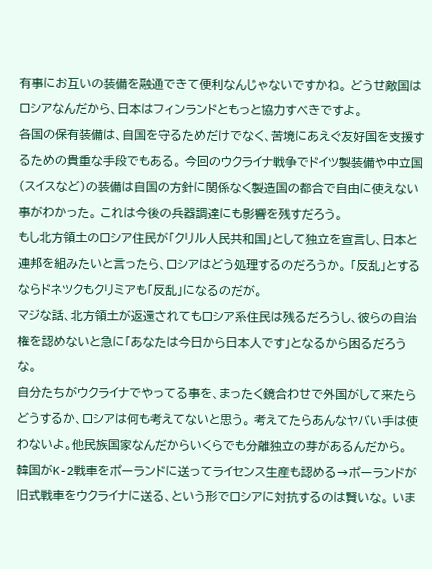有事にお互いの装備を融通できて便利なんじゃないですかね。 どうせ敵国はロシアなんだから、日本はフィンランドともっと協力すべきですよ。
各国の保有装備は、自国を守るためだけでなく、苦境にあえぐ友好国を支援するための貴重な手段でもある。 今回のウクライナ戦争でドイツ製装備や中立国(スイスなど)の装備は自国の方針に関係なく製造国の都合で自由に使えない事がわかった。 これは今後の兵器調達にも影響を残すだろう。
もし北方領土のロシア住民が「クリル人民共和国」として独立を宣言し、日本と連邦を組みたいと言ったら、ロシアはどう処理するのだろうか。 「反乱」とするならドネツクもクリミアも「反乱」になるのだが。
マジな話、北方領土が返還されてもロシア系住民は残るだろうし、彼らの自治権を認めないと急に「あなたは今日から日本人です」となるから困るだろうな。
自分たちがウクライナでやってる事を、まったく鏡合わせで外国がして来たらどうするか、ロシアは何も考えてないと思う。 考えてたらあんなヤバい手は使わないよ。他民族国家なんだからいくらでも分離独立の芽があるんだから。
韓国がK-2戦車をポーランドに送ってライセンス生産も認める→ポーランドが旧式戦車をウクライナに送る、という形でロシアに対抗するのは賢いな。 いま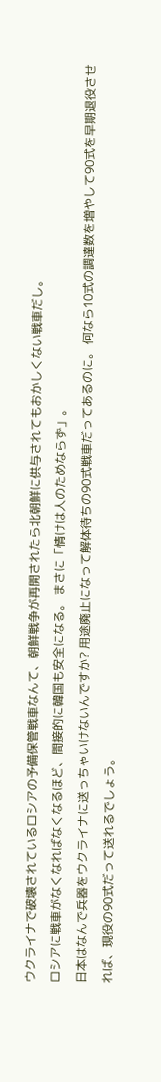ウクライナで破壊されているロシアの予備保管戦車なんて、朝鮮戦争が再開されたら北朝鮮に供与されてもおかしくない戦車だし。
ロシアに戦車がなくなればなくなるほど、間接的に韓国も安全になる。 まさに「情けは人のためならず」。
日本はなんで兵器をウクライナに送っちゃいけないんですか? 用途廃止になって解体待ちの90式戦車だってあるのに。 何なら10式の調達数を増やして90式を早期退役させれば、現役の90式だって送れるでしょう。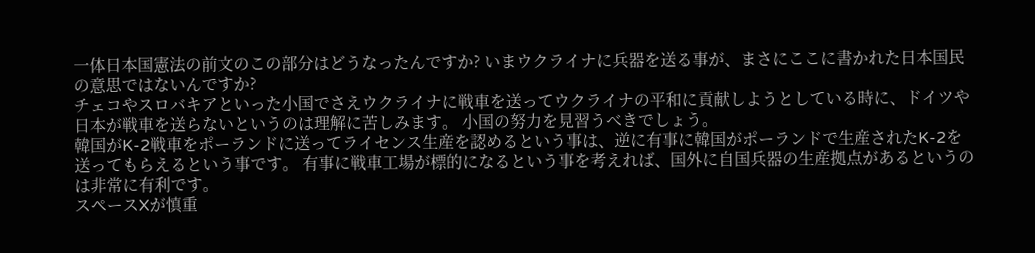一体日本国憲法の前文のこの部分はどうなったんですか? いまウクライナに兵器を送る事が、まさにここに書かれた日本国民の意思ではないんですか?
チェコやスロバキアといった小国でさえウクライナに戦車を送ってウクライナの平和に貢献しようとしている時に、ドイツや日本が戦車を送らないというのは理解に苦しみます。 小国の努力を見習うべきでしょう。
韓国がK-2戦車をポーランドに送ってライセンス生産を認めるという事は、逆に有事に韓国がポーランドで生産されたK-2を送ってもらえるという事です。 有事に戦車工場が標的になるという事を考えれば、国外に自国兵器の生産拠点があるというのは非常に有利です。
スペースXが慎重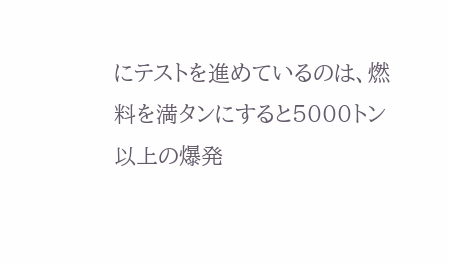にテストを進めているのは、燃料を満タンにすると5000トン以上の爆発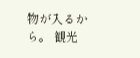物が入るから。 観光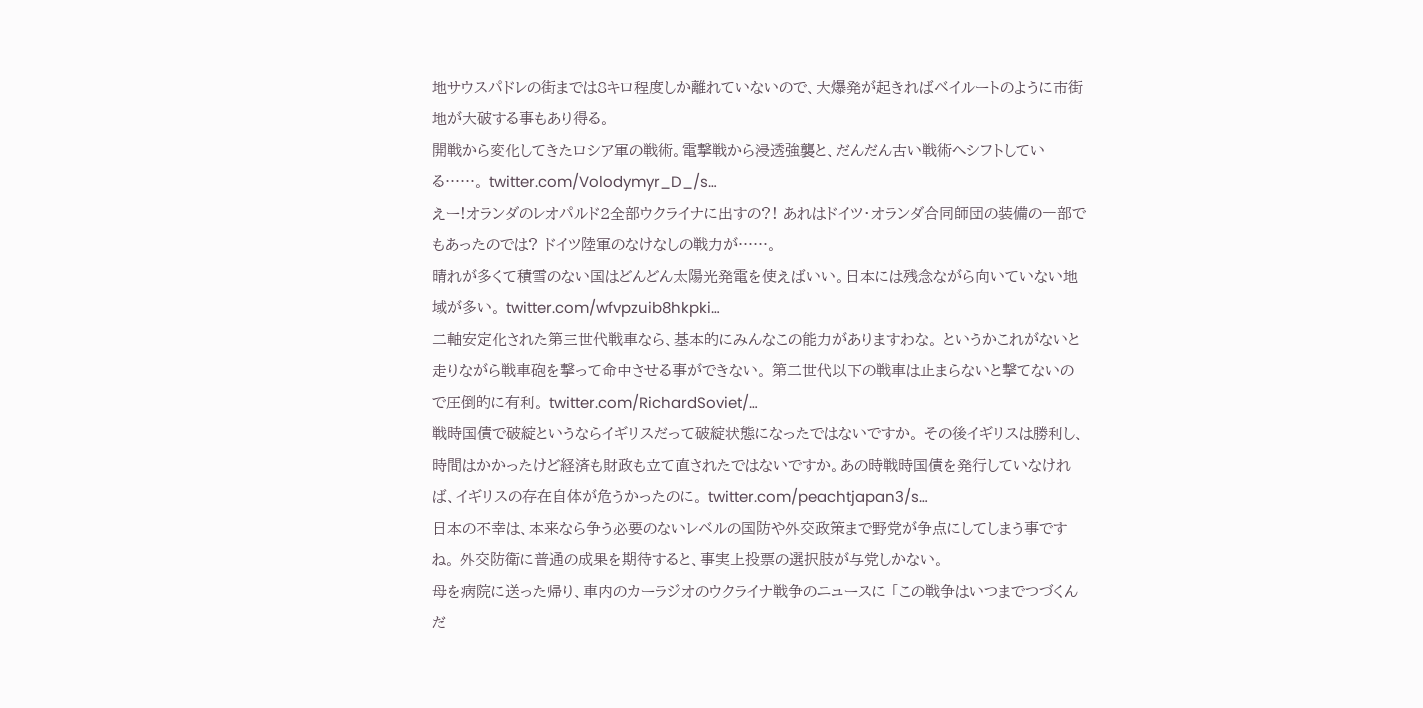地サウスパドレの街までは8キロ程度しか離れていないので、大爆発が起きればベイルートのように市街地が大破する事もあり得る。
開戦から変化してきたロシア軍の戦術。電撃戦から浸透強襲と、だんだん古い戦術へシフトしている……。 twitter.com/Volodymyr_D_/s…
えー!オランダのレオパルド2全部ウクライナに出すの?! あれはドイツ・オランダ合同師団の装備の一部でもあったのでは? ドイツ陸軍のなけなしの戦力が……。
晴れが多くて積雪のない国はどんどん太陽光発電を使えばいい。日本には残念ながら向いていない地域が多い。 twitter.com/wfvpzuib8hkpki…
二軸安定化された第三世代戦車なら、基本的にみんなこの能力がありますわな。 というかこれがないと走りながら戦車砲を撃って命中させる事ができない。 第二世代以下の戦車は止まらないと撃てないので圧倒的に有利。 twitter.com/RichardSoviet/…
戦時国債で破綻というならイギリスだって破綻状態になったではないですか。 その後イギリスは勝利し、時間はかかったけど経済も財政も立て直されたではないですか。あの時戦時国債を発行していなければ、イギリスの存在自体が危うかったのに。 twitter.com/peachtjapan3/s…
日本の不幸は、本来なら争う必要のないレベルの国防や外交政策まで野党が争点にしてしまう事ですね。 外交防衛に普通の成果を期待すると、事実上投票の選択肢が与党しかない。
母を病院に送った帰り、車内のカーラジオのウクライナ戦争のニュースに 「この戦争はいつまでつづくんだ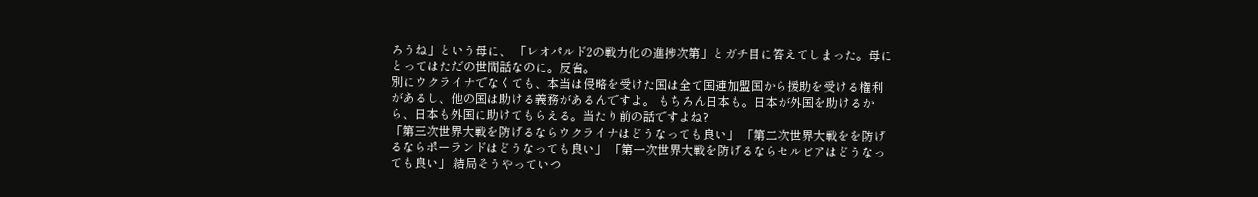ろうね」という母に、 「レオパルド2の戦力化の進捗次第」とガチ目に答えてしまった。母にとってはただの世間話なのに。反省。
別にウクライナでなくても、本当は侵略を受けた国は全て国連加盟国から援助を受ける権利があるし、他の国は助ける義務があるんですよ。 もちろん日本も。日本が外国を助けるから、日本も外国に助けてもらえる。当たり前の話ですよね?
「第三次世界大戦を防げるならウクライナはどうなっても良い」 「第二次世界大戦をを防げるならポーランドはどうなっても良い」 「第一次世界大戦を防げるならセルビアはどうなっても良い」 結局そうやっていつ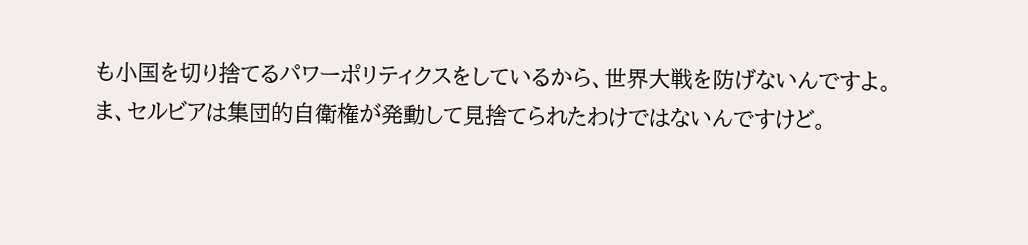も小国を切り捨てるパワーポリティクスをしているから、世界大戦を防げないんですよ。
ま、セルビアは集団的自衛権が発動して見捨てられたわけではないんですけど。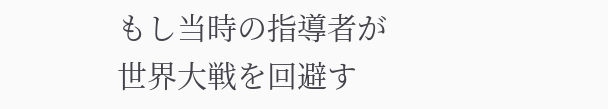もし当時の指導者が世界大戦を回避す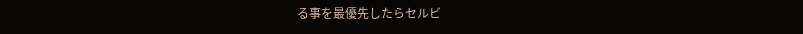る事を最優先したらセルビ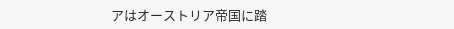アはオーストリア帝国に踏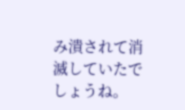み潰されて消滅していたでしょうね。